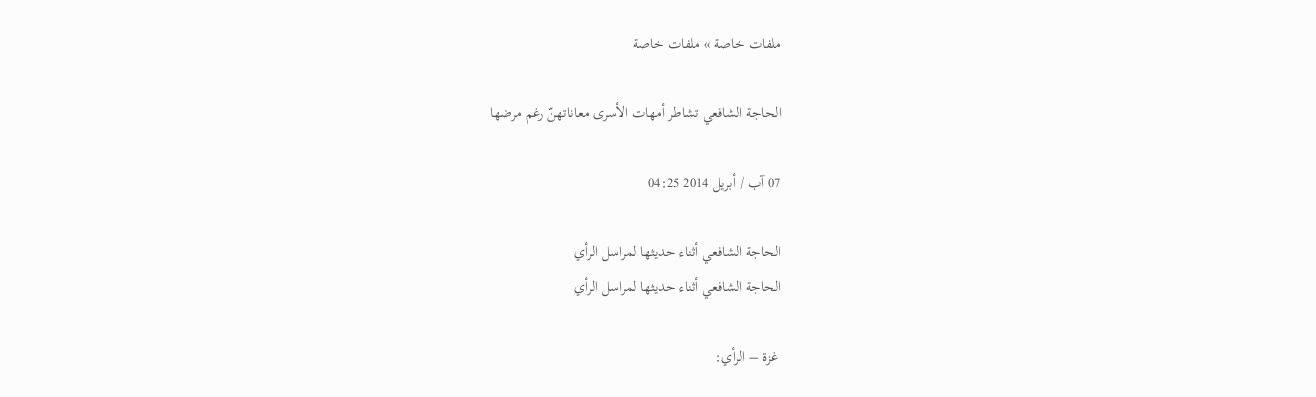ملفات خاصة » ملفات خاصة

الحاجة الشافعي تشاطر أمهات الأسرى معاناتهنّ رغم مرضها

07 آب / أبريل 2014 04:25

الحاجة الشافعي أثناء حديثها لمراسل الرأي
الحاجة الشافعي أثناء حديثها لمراسل الرأي

 غزة – الرأي: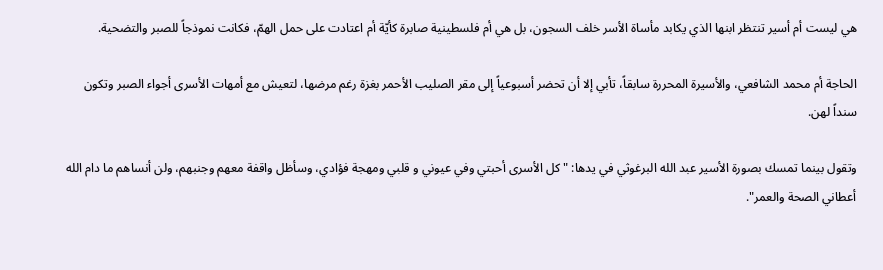هي ليست أم أسير تنتظر ابنها الذي يكابد مأساة الأسر خلف السجون، بل هي أم فلسطينية صابرة كأيّة أم اعتادت على حمل الهمّ، فكانت نموذجاً للصبر والتضحية.

الحاجة أم محمد الشافعي، والأسيرة المحررة سابقاً، تأبي إلا أن تحضر أسبوعياً إلى مقر الصليب الأحمر بغزة رغم مرضها، لتعيش مع أمهات الأسرى أجواء الصبر وتكون سنداً لهن.

وتقول بينما تمسك بصورة الأسير عبد الله البرغوثي في يدها: "كل الأسرى أحبتي وفي عيوني و قلبي ومهجة فؤادي، وسأظل واقفة معهم وجنبهم، ولن أنساهم ما دام الله أعطاني الصحة والعمر".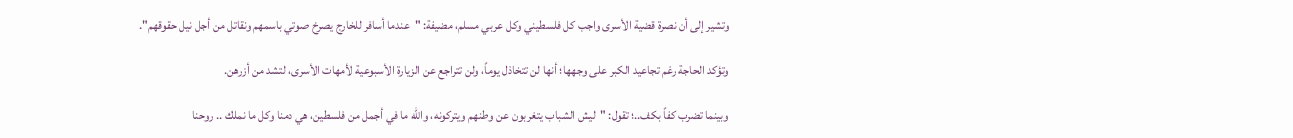وتشير إلى أن نصرة قضية الأسرى واجب كل فلسطيني وكل عربي مسلم، مضيفة: "عندما أسافر للخارج يصرخ صوتي باسمهم ونقاتل من أجل نيل حقوقهم".

وتؤكد الحاجة رغم تجاعيد الكبر على وجهها؛ أنها لن تتخاذل يوماً، ولن تتراجع عن الزيارة الأسبوعية لأمهات الأسرى، لتشد من أزرهن.

وبينما تضرب كفاً بكف..؛ تقول: "ليش الشباب يتغربون عن وطنهم ويتركونه، والله ما في أجمل من فلسطين، هي دمنا وكل ما نملك .. روحنا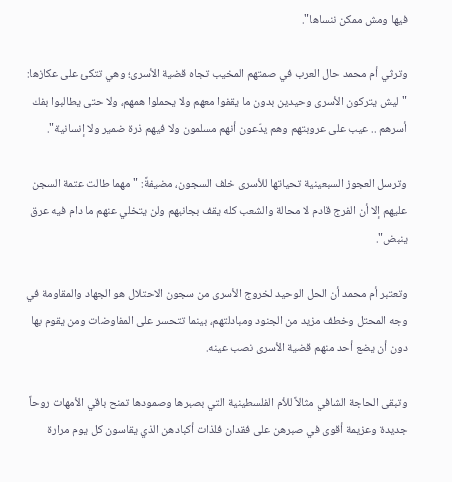فيها ومش ممكن ننساها".

وترثي أم محمد حال العرب في صمتهم المخيب تجاه قضية الأسرى؛ وهي تتكئ على عكازها: "ليش يتركون الأسرى وحيدين بدون ما يقفوا معهم ولا يحملوا همهم، ولا حتى يطالبوا بفك أسرهم .. عيب على عروبتهم وهم يدّعون أنهم مسلمون ولا فيهم ذرة ضمير ولا إنسانية".

وترسل العجوز السبعينية تحياتها للأسرى خلف السجون، مضيفةً: "مهما طالت عتمة السجن عليهم إلا أن الفرج قادم لا محالة والشعب كله يقف بجانبهم ولن يتخلي عنهم ما دام فيه عرق ينبض".

وتعتبر أم محمد أن الحل الوحيد لخروج الأسرى من سجون الاحتلال هو الجهاد والمقاومة في وجه المحتل وخطف مزيد من الجنود ومبادلتهم، بينما تتحسر على المفاوضات ومن يقوم بها دون أن يضع أحد منهم قضية الأسرى نصب عينه.

وتبقى الحاجة الشافي مثالاً للأم الفلسطينية التي بصبرها وصمودها تمنح باقي الأمهات روحاً جديدة وعزيمة أقوى في صبرهن على فقدان فلذات أكبادهن الذي يقاسون كل يوم مرارة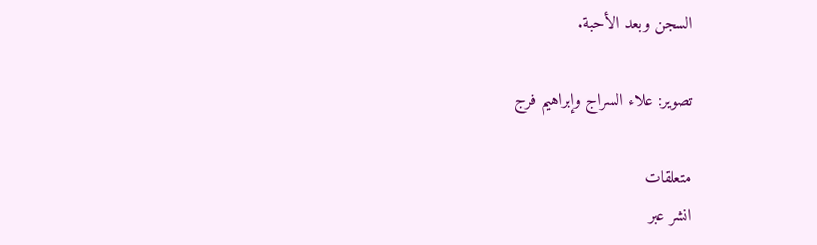السجن وبعد الأحبة.

تصوير: علاء السراج وإبراهيم فرج

متعلقات
انشر عبر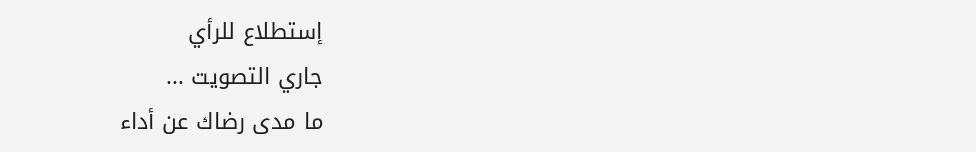إستطلاع للرأي
جاري التصويت ...
ما مدى رضاك عن أداء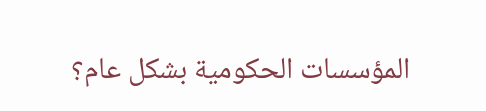المؤسسات الحكومية بشكل عام؟